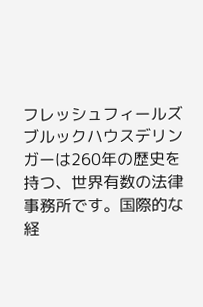フレッシュフィールズブルックハウスデリンガーは260年の歴史を持つ、世界有数の法律事務所です。国際的な経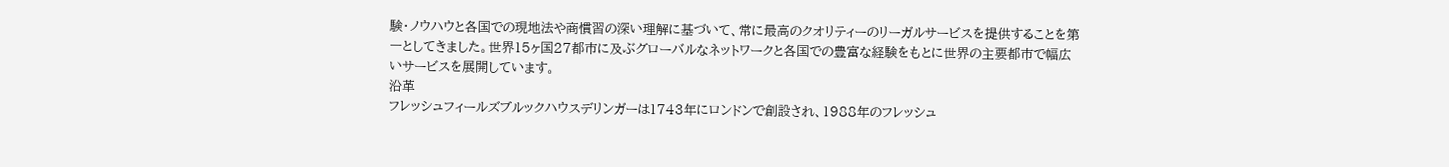験・ノウハウと各国での現地法や商慣習の深い理解に基づいて、常に最高のクオリティーのリーガルサービスを提供することを第一としてきました。世界15ヶ国27都市に及ぶグローバルなネットワークと各国での豊富な経験をもとに世界の主要都市で幅広いサービスを展開しています。
沿革
フレッシュフィールズブルックハウスデリンガーは1743年にロンドンで創設され、1988年のフレッシュ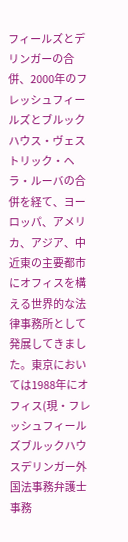フィールズとデリンガーの合併、2000年のフレッシュフィールズとブルックハウス・ヴェストリック・ヘラ・ルーバの合併を経て、ヨーロッパ、アメリカ、アジア、中近東の主要都市にオフィスを構える世界的な法律事務所として発展してきました。東京においては1988年にオフィス(現・フレッシュフィールズブルックハウスデリンガー外国法事務弁護士事務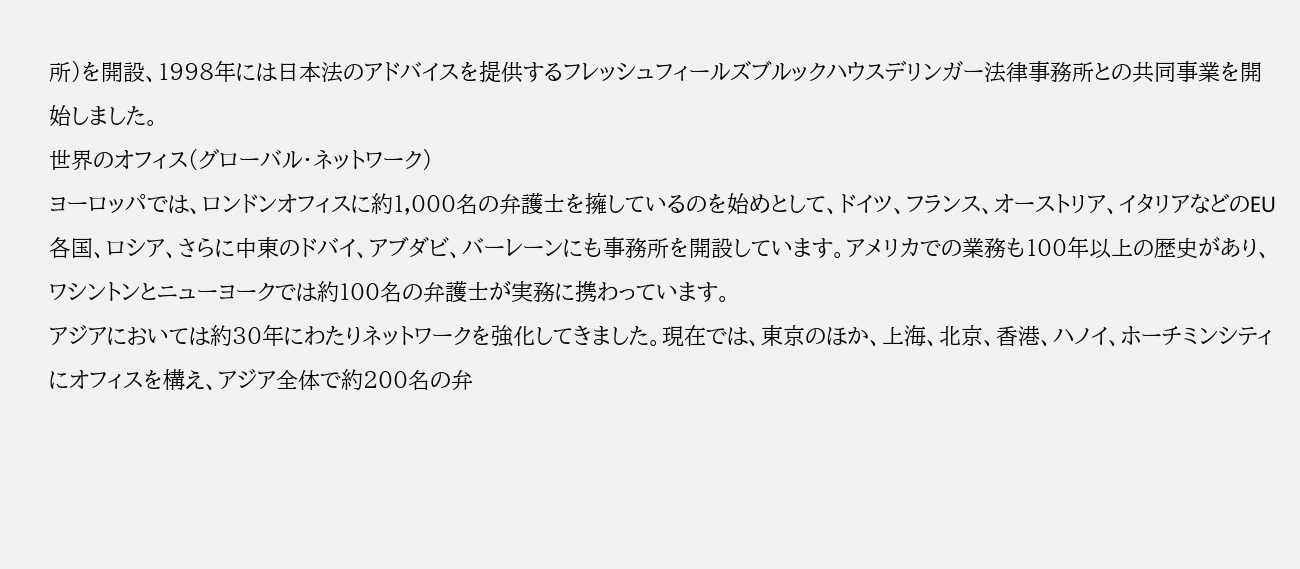所)を開設、1998年には日本法のアドバイスを提供するフレッシュフィールズブルックハウスデリンガー法律事務所との共同事業を開始しました。
世界のオフィス(グローバル・ネットワーク)
ヨーロッパでは、ロンドンオフィスに約1,000名の弁護士を擁しているのを始めとして、ドイツ、フランス、オーストリア、イタリアなどのEU各国、ロシア、さらに中東のドバイ、アブダビ、バーレーンにも事務所を開設しています。アメリカでの業務も100年以上の歴史があり、ワシントンとニューヨークでは約100名の弁護士が実務に携わっています。
アジアにおいては約30年にわたりネットワークを強化してきました。現在では、東京のほか、上海、北京、香港、ハノイ、ホーチミンシティにオフィスを構え、アジア全体で約200名の弁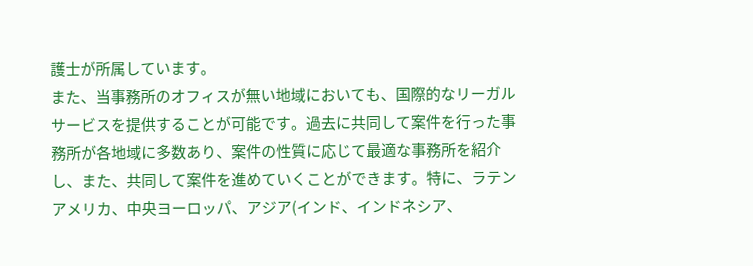護士が所属しています。
また、当事務所のオフィスが無い地域においても、国際的なリーガルサービスを提供することが可能です。過去に共同して案件を行った事務所が各地域に多数あり、案件の性質に応じて最適な事務所を紹介し、また、共同して案件を進めていくことができます。特に、ラテンアメリカ、中央ヨーロッパ、アジア(インド、インドネシア、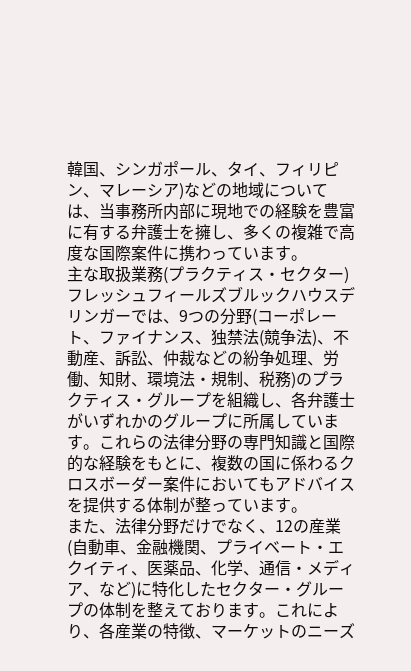韓国、シンガポール、タイ、フィリピン、マレーシア)などの地域については、当事務所内部に現地での経験を豊富に有する弁護士を擁し、多くの複雑で高度な国際案件に携わっています。
主な取扱業務(プラクティス・セクター)
フレッシュフィールズブルックハウスデリンガーでは、9つの分野(コーポレート、ファイナンス、独禁法(競争法)、不動産、訴訟、仲裁などの紛争処理、労働、知財、環境法・規制、税務)のプラクティス・グループを組織し、各弁護士がいずれかのグループに所属しています。これらの法律分野の専門知識と国際的な経験をもとに、複数の国に係わるクロスボーダー案件においてもアドバイスを提供する体制が整っています。
また、法律分野だけでなく、12の産業(自動車、金融機関、プライベート・エクイティ、医薬品、化学、通信・メディア、など)に特化したセクター・グループの体制を整えております。これにより、各産業の特徴、マーケットのニーズ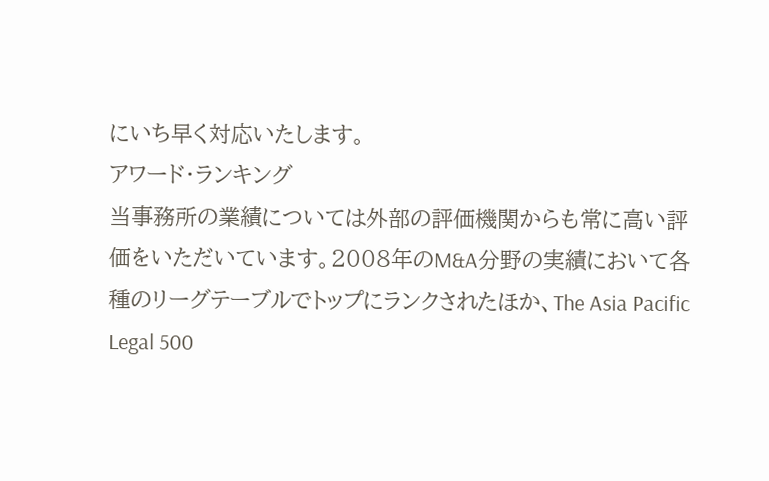にいち早く対応いたします。
アワード・ランキング
当事務所の業績については外部の評価機関からも常に高い評価をいただいています。2008年のM&A分野の実績において各種のリーグテーブルでトップにランクされたほか、The Asia Pacific Legal 500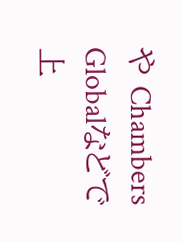や Chambers Globalなどで上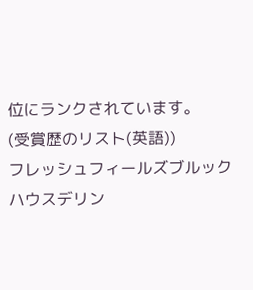位にランクされています。
(受賞歴のリスト(英語))
フレッシュフィールズブルックハウスデリン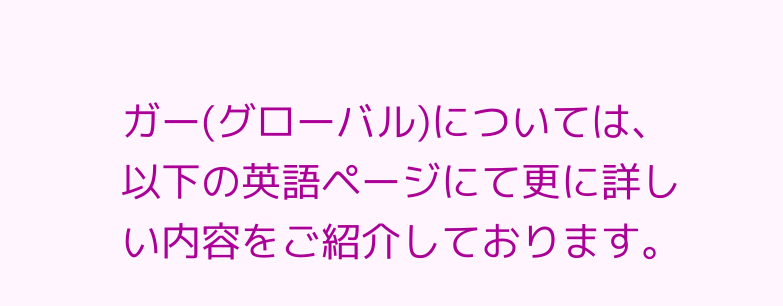ガー(グローバル)については、以下の英語ページにて更に詳しい内容をご紹介しております。